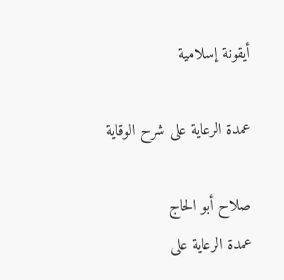أيقونة إسلامية

عمدة الرعاية على شرح الوقاية

صلاح أبو الحاج
عمدة الرعاية على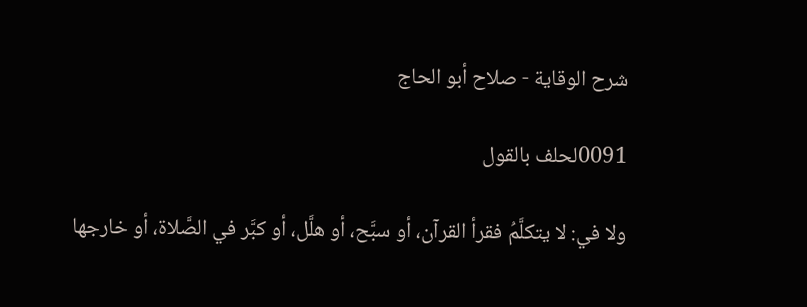شرح الوقاية - صلاح أبو الحاج

0091لحلف بالقول

ولا في: لا يتكلَّمُ فقرأ القرآن، أو سبَّح، أو هلَّل، أو كبَّر في الصَّلاة، أو خارجها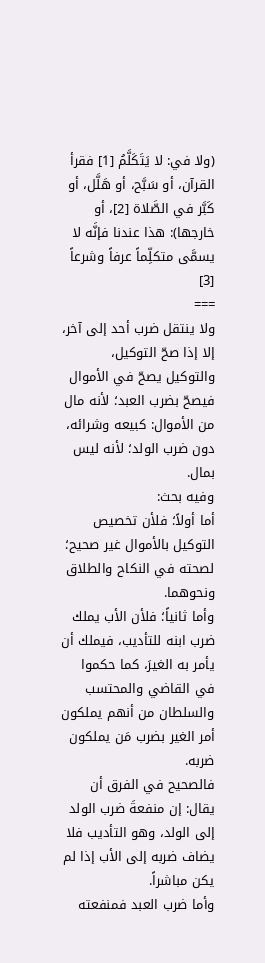(ولا في: لا يَتَكَلَّمُ [1] فقرأ القرآن، أو سَبَّح، أو هَلَّل، أو كَبَّر في الصَّلاة [2]، أو خارجها): هذا عندنا فإنَّه لا يسمَّى متكلِّماً عرفاً وشرعاً [3]
===
ولا ينتقل ضرب أحد إلى آخر، إلا إذا صحّ التوكيل، والتوكيل يصحّ في الأموال فيصحّ بضرب العبد؛ لأنه مال من الأموال: كبيعه وشرائه، دون ضرب الولد؛ لأنه ليس بمال.
وفيه بحث:
أما أولاً؛ فلأن تخصيص التوكيل بالأموال غير صحيح؛ لصحته في النكاح والطلاق ونحوهما.
وأما ثانياً؛ فلأن الأب يملك ضرب ابنه للتأديب، فيملك أن يأمر به الغيرَ، كما حكموا في القاضي والمحتسب والسلطان من أنهم يملكون أمر الغير بضرب مَن يملكون ضربه.
فالصحيح في الفرق أن يقال: إن منفعةَ ضرب الولد إلى الولد، وهو التأديب فلا يضاف ضربه إلى الأب إذا لم يكن مباشراً.
وأما ضرب العبد فمنفعته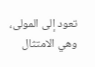تعود إلى المولى، وهي الامتثال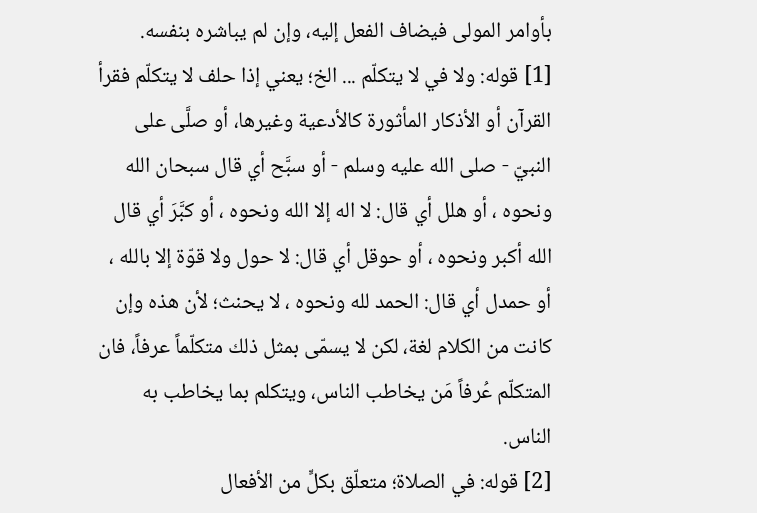بأوامر المولى فيضاف الفعل إليه، وإن لم يباشره بنفسه.
[1] قوله: ولا في لا يتكلّم ... الخ؛ يعني إذا حلف لا يتكلّم فقرأ القرآن أو الأذكار المأثورة كالأدعية وغيرها، أو صلَّى على النبيّ - صلى الله عليه وسلم - أو سبَّح أي قال سبحان الله ونحوه ، أو هلل أي قال: لا اله إلا الله ونحوه ، أو كبَّرَ أي قال الله أكبر ونحوه ، أو حوقل أي قال: لا حول ولا قوّة إلا بالله ، أو حمدل أي قال: الحمد لله ونحوه ، لا يحنث؛ لأن هذه وإن كانت من الكلام لغة، لكن لا يسمّى بمثل ذلك متكلّماً عرفاً، فان المتكلّم عُرفاً مَن يخاطب الناس، ويتكلم بما يخاطب به الناس.
[2] قوله: في الصلاة؛ متعلّق بكلٍّ من الأفعال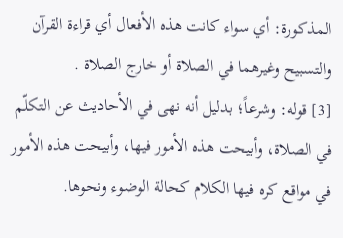المذكورة: أي سواء كانت هذه الأفعال أي قراءة القرآن والتسبيح وغيرهما في الصلاة أو خارج الصلاة .
[3] قوله: وشرعاً؛ بدليل أنه نهى في الأحاديث عن التكلّم في الصلاة، وأبيحت هذه الأمور فيها، وأبيحت هذه الأمور في مواقع كره فيها الكلام كحالة الوضوء ونحوها.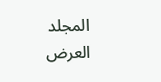المجلد
العرض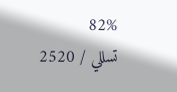82%
تسللي / 2520